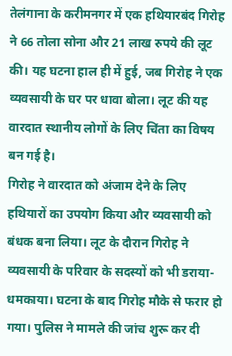तेलंगाना के करीमनगर में एक हथियारबंद गिरोह ने 66 तोला सोना और 21 लाख रुपये की लूट की। यह घटना हाल ही में हुई, जब गिरोह ने एक व्यवसायी के घर पर धावा बोला। लूट की यह वारदात स्थानीय लोगों के लिए चिंता का विषय बन गई है।
गिरोह ने वारदात को अंजाम देने के लिए हथियारों का उपयोग किया और व्यवसायी को बंधक बना लिया। लूट के दौरान गिरोह ने व्यवसायी के परिवार के सदस्यों को भी डराया-धमकाया। घटना के बाद गिरोह मौके से फरार हो गया। पुलिस ने मामले की जांच शुरू कर दी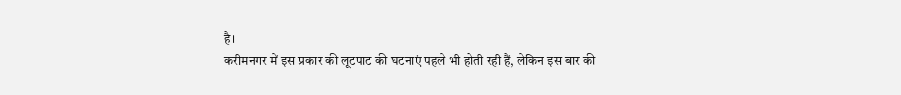है।
करीमनगर में इस प्रकार की लूटपाट की घटनाएं पहले भी होती रही हैं, लेकिन इस बार की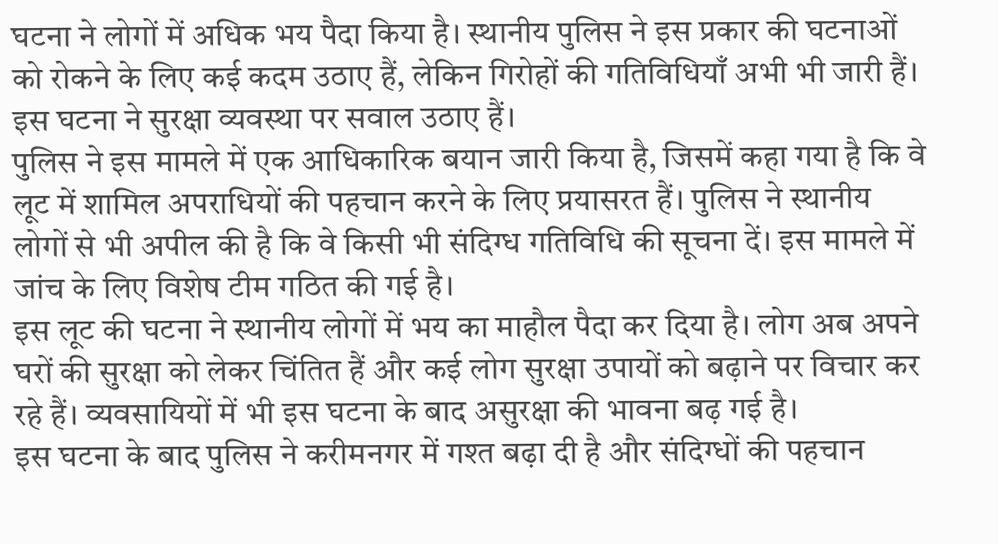घटना ने लोगों में अधिक भय पैदा किया है। स्थानीय पुलिस ने इस प्रकार की घटनाओं को रोकने के लिए कई कदम उठाए हैं, लेकिन गिरोहों की गतिविधियाँ अभी भी जारी हैं। इस घटना ने सुरक्षा व्यवस्था पर सवाल उठाए हैं।
पुलिस ने इस मामले में एक आधिकारिक बयान जारी किया है, जिसमें कहा गया है कि वे लूट में शामिल अपराधियों की पहचान करने के लिए प्रयासरत हैं। पुलिस ने स्थानीय लोगों से भी अपील की है कि वे किसी भी संदिग्ध गतिविधि की सूचना दें। इस मामले में जांच के लिए विशेष टीम गठित की गई है।
इस लूट की घटना ने स्थानीय लोगों में भय का माहौल पैदा कर दिया है। लोग अब अपने घरों की सुरक्षा को लेकर चिंतित हैं और कई लोग सुरक्षा उपायों को बढ़ाने पर विचार कर रहे हैं। व्यवसायियों में भी इस घटना के बाद असुरक्षा की भावना बढ़ गई है।
इस घटना के बाद पुलिस ने करीमनगर में गश्त बढ़ा दी है और संदिग्धों की पहचान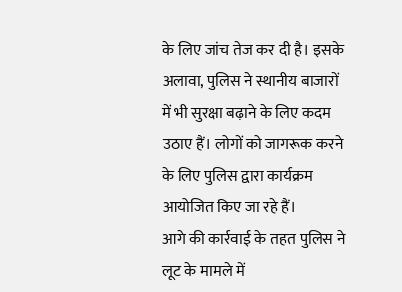के लिए जांच तेज कर दी है। इसके अलावा, पुलिस ने स्थानीय बाजारों में भी सुरक्षा बढ़ाने के लिए कदम उठाए हैं। लोगों को जागरूक करने के लिए पुलिस द्वारा कार्यक्रम आयोजित किए जा रहे हैं।
आगे की कार्रवाई के तहत पुलिस ने लूट के मामले में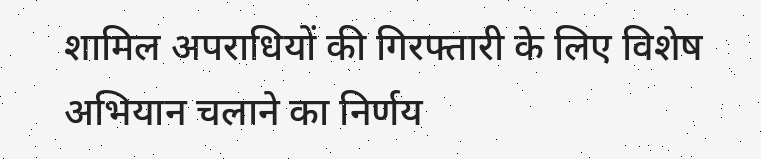शामिल अपराधियों की गिरफ्तारी के लिए विशेष अभियान चलाने का निर्णय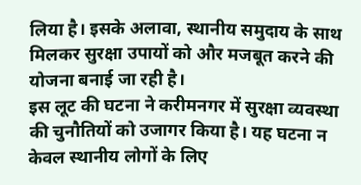लिया है। इसके अलावा, स्थानीय समुदाय के साथ मिलकर सुरक्षा उपायों को और मजबूत करने की योजना बनाई जा रही है।
इस लूट की घटना ने करीमनगर में सुरक्षा व्यवस्था की चुनौतियों को उजागर किया है। यह घटना न केवल स्थानीय लोगों के लिए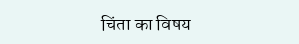चिंता का विषय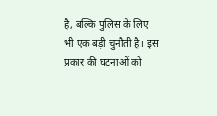है, बल्कि पुलिस के लिए भी एक बड़ी चुनौती है। इस प्रकार की घटनाओं को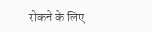रोकने के लिए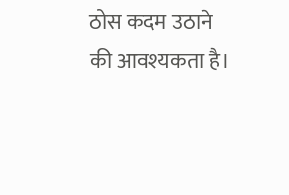ठोस कदम उठाने की आवश्यकता है।